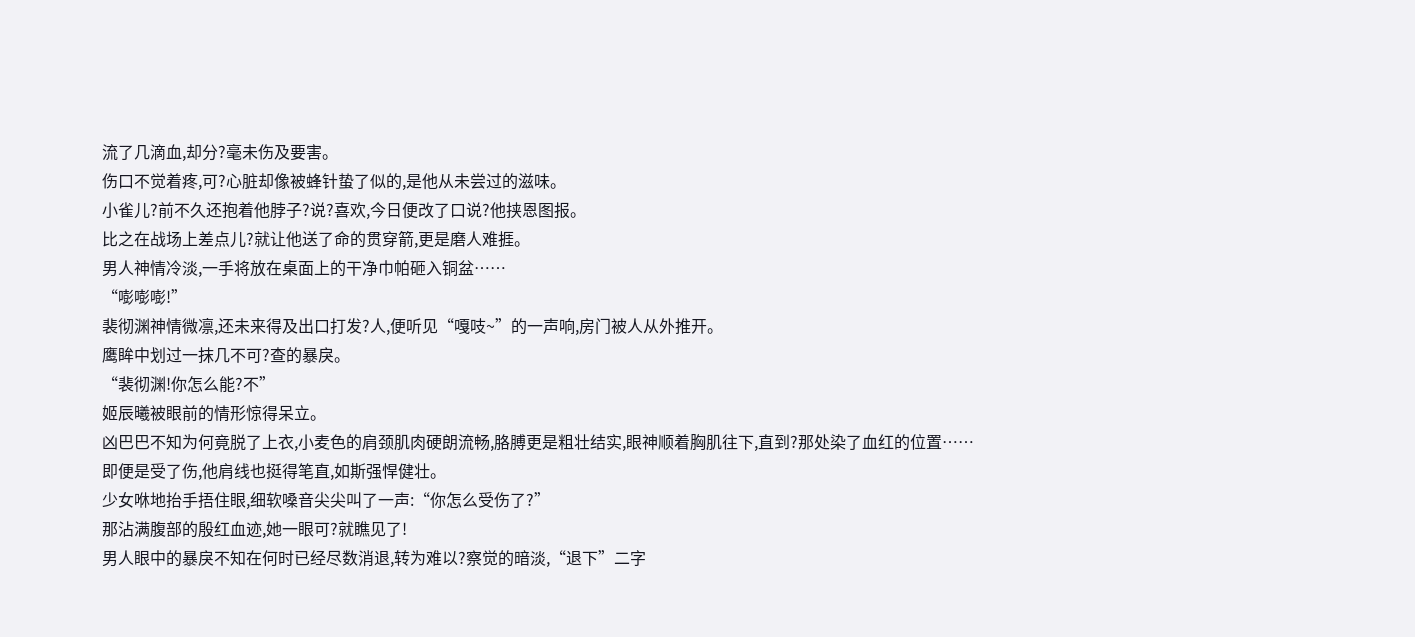流了几滴血,却分?毫未伤及要害。
伤口不觉着疼,可?心脏却像被蜂针蛰了似的,是他从未尝过的滋味。
小雀儿?前不久还抱着他脖子?说?喜欢,今日便改了口说?他挟恩图报。
比之在战场上差点儿?就让他送了命的贯穿箭,更是磨人难捱。
男人神情冷淡,一手将放在桌面上的干净巾帕砸入铜盆……
“嘭嘭嘭!”
裴彻渊神情微凛,还未来得及出口打发?人,便听见“嘎吱~”的一声响,房门被人从外推开。
鹰眸中划过一抹几不可?查的暴戾。
“裴彻渊!你怎么能?不”
姬辰曦被眼前的情形惊得呆立。
凶巴巴不知为何竟脱了上衣,小麦色的肩颈肌肉硬朗流畅,胳膊更是粗壮结实,眼神顺着胸肌往下,直到?那处染了血红的位置……
即便是受了伤,他肩线也挺得笔直,如斯强悍健壮。
少女咻地抬手捂住眼,细软嗓音尖尖叫了一声:“你怎么受伤了?”
那沾满腹部的殷红血迹,她一眼可?就瞧见了!
男人眼中的暴戾不知在何时已经尽数消退,转为难以?察觉的暗淡,“退下”二字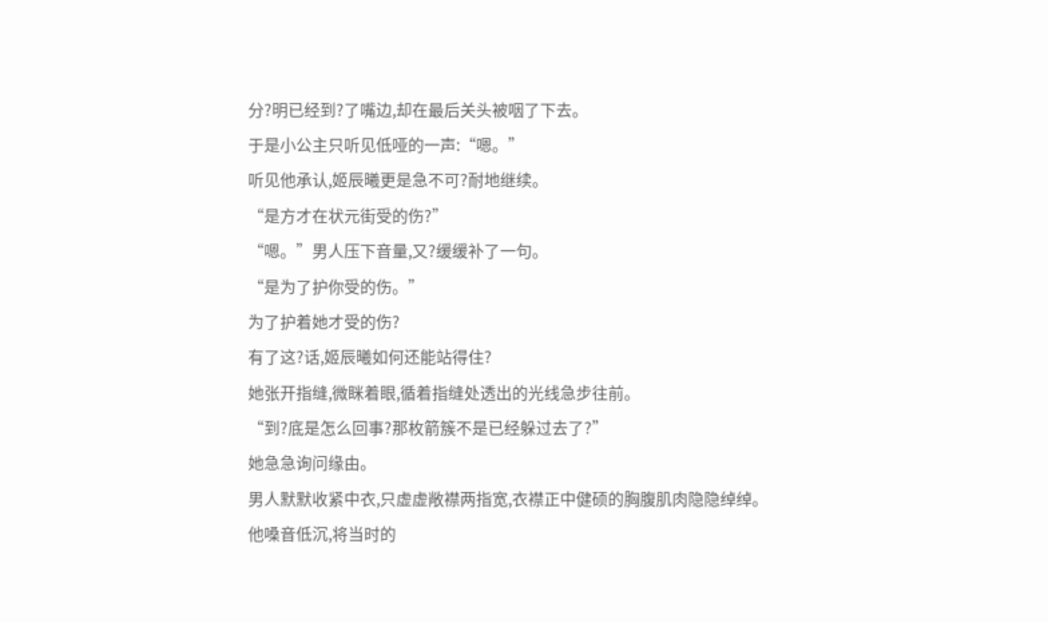分?明已经到?了嘴边,却在最后关头被咽了下去。
于是小公主只听见低哑的一声:“嗯。”
听见他承认,姬辰曦更是急不可?耐地继续。
“是方才在状元街受的伤?”
“嗯。”男人压下音量,又?缓缓补了一句。
“是为了护你受的伤。”
为了护着她才受的伤?
有了这?话,姬辰曦如何还能站得住?
她张开指缝,微眯着眼,循着指缝处透出的光线急步往前。
“到?底是怎么回事?那枚箭簇不是已经躲过去了?”
她急急询问缘由。
男人默默收紧中衣,只虚虚敞襟两指宽,衣襟正中健硕的胸腹肌肉隐隐绰绰。
他嗓音低沉,将当时的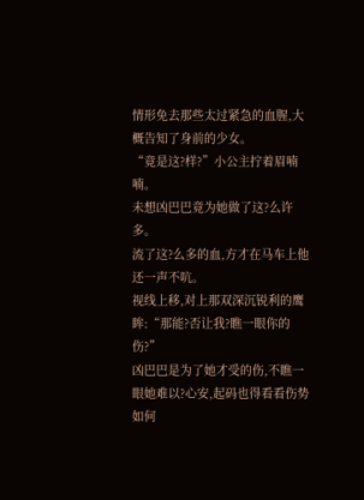情形免去那些太过紧急的血腥,大概告知了身前的少女。
“竟是这?样?”小公主拧着眉喃喃。
未想凶巴巴竟为她做了这?么许多。
流了这?么多的血,方才在马车上他还一声不吭。
视线上移,对上那双深沉锐利的鹰眸:“那能?否让我?瞧一眼你的伤?”
凶巴巴是为了她才受的伤,不瞧一眼她难以?心安,起码也得看看伤势如何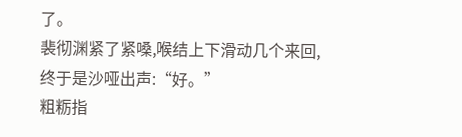了。
裴彻渊紧了紧嗓,喉结上下滑动几个来回,终于是沙哑出声:“好。”
粗粝指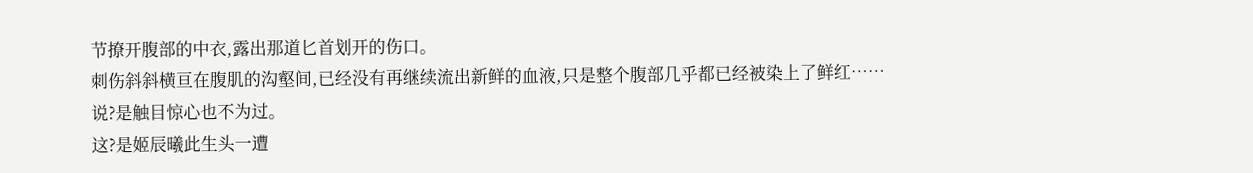节撩开腹部的中衣,露出那道匕首划开的伤口。
刺伤斜斜横亘在腹肌的沟壑间,已经没有再继续流出新鲜的血液,只是整个腹部几乎都已经被染上了鲜红……
说?是触目惊心也不为过。
这?是姬辰曦此生头一遭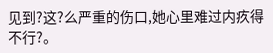见到?这?么严重的伤口,她心里难过内疚得不行?。